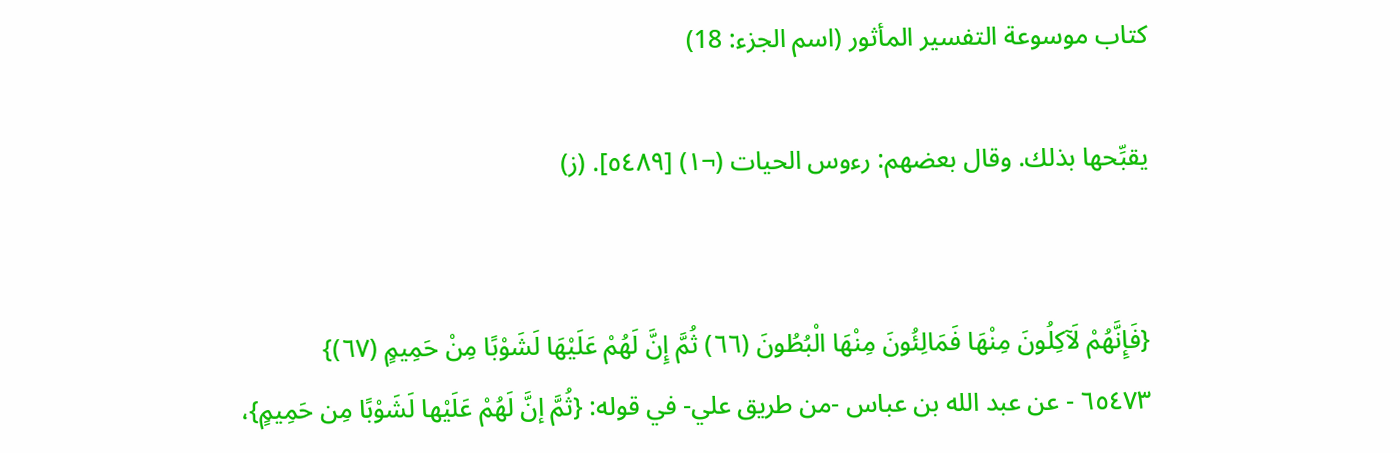كتاب موسوعة التفسير المأثور (اسم الجزء: 18)

يقبِّحها بذلك. وقال بعضهم: رءوس الحيات (¬١) [٥٤٨٩]. (ز)


{فَإِنَّهُمْ لَآكِلُونَ مِنْهَا فَمَالِئُونَ مِنْهَا الْبُطُونَ (٦٦) ثُمَّ إِنَّ لَهُمْ عَلَيْهَا لَشَوْبًا مِنْ حَمِيمٍ (٦٧)}
٦٥٤٧٣ - عن عبد الله بن عباس -من طريق علي- في قوله: {ثُمَّ إنَّ لَهُمْ عَلَيْها لَشَوْبًا مِن حَمِيمٍ}،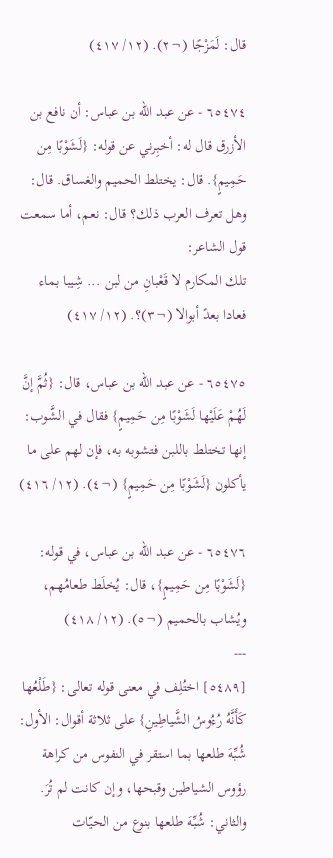قال: لَمَزْجًا (¬٢). (١٢/ ٤١٧)

٦٥٤٧٤ - عن عبد الله بن عباس: أن نافع بن الأزرق قال له: أخبِرني عن قوله: {لَشَوْبًا مِن حَمِيمٍ}. قال: يختلط الحميم والغساق. قال: وهل تعرف العرب ذلك؟ قال: نعم، أما سمعت قول الشاعر:
تلك المكارم لا قَعْبانِ من لبن ... شِيبا بماء فعادا بعدً أبوالا (¬٣)؟. (١٢/ ٤١٧)

٦٥٤٧٥ - عن عبد الله بن عباس، قال: {ثُمَّ إنَّ لَهُمْ عَلَيْها لَشَوْبًا مِن حَمِيمٍ} فقال في الشَّوب: إنها تختلط باللبن فتشوبه به، فإن لهم على ما يأكلون {لَشَوْبًا مِن حَمِيمٍ} (¬٤). (١٢/ ٤١٦)

٦٥٤٧٦ - عن عبد الله بن عباس، في قوله: {لَشَوْبًا مِن حَمِيمٍ}، قال: يُخلَط طعامُهم، ويُشاب بالحميم (¬٥). (١٢/ ٤١٨)
---
[٥٤٨٩] اختُلِف في معنى قوله تعالى: {طَلْعُها كَأَنَّهُ رُءُوسُ الشَّياطِينِ} على ثلاثة أقوال: الأول: شُبِّهَ طلعها بما استقر في النفوس من كراهة رؤوس الشياطين وقبحها، وإن كانت لم تُرَ. والثاني: شُبِّهَ طلعها بنوع من الحيّات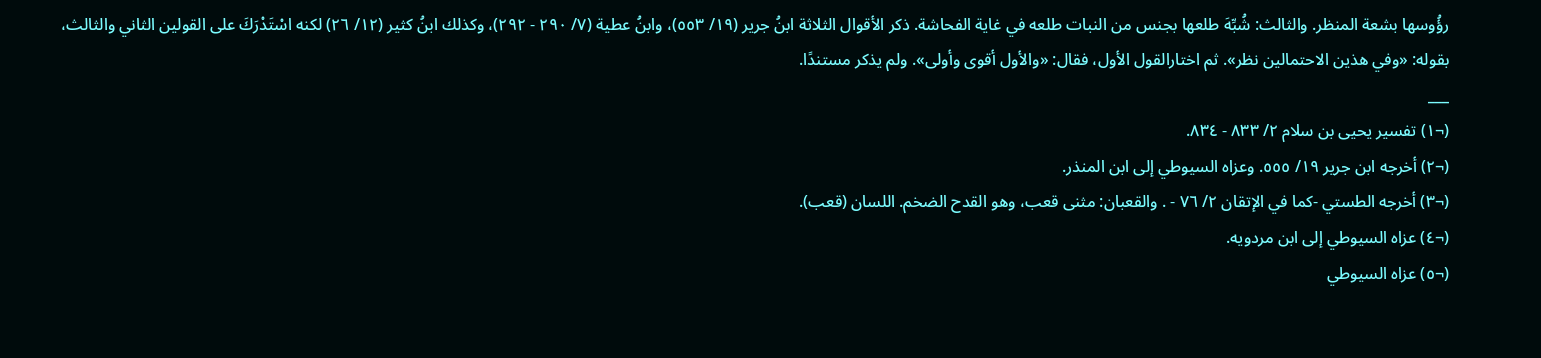رؤُوسها بشعة المنظر. والثالث: شُبِّهَ طلعها بجنس من النبات طلعه في غاية الفحاشة. ذكر الأقوال الثلاثة ابنُ جرير (١٩/ ٥٥٣)، وابنُ عطية (٧/ ٢٩٠ - ٢٩٢)، وكذلك ابنُ كثير (١٢/ ٢٦) لكنه اسْتَدْرَكَ على القولين الثاني والثالث، بقوله: «وفي هذين الاحتمالين نظر». ثم اختارالقول الأول، فقال: «والأول أقوى وأولى». ولم يذكر مستندًا.
___
(¬١) تفسير يحيى بن سلام ٢/ ٨٣٣ - ٨٣٤.
(¬٢) أخرجه ابن جرير ١٩/ ٥٥٥. وعزاه السيوطي إلى ابن المنذر.
(¬٣) أخرجه الطستي -كما في الإتقان ٢/ ٧٦ - . والقعبان: مثنى قعب، وهو القدح الضخم. اللسان (قعب).
(¬٤) عزاه السيوطي إلى ابن مردويه.
(¬٥) عزاه السيوطي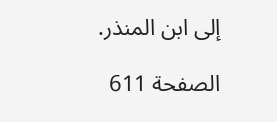إلى ابن المنذر.

الصفحة 611